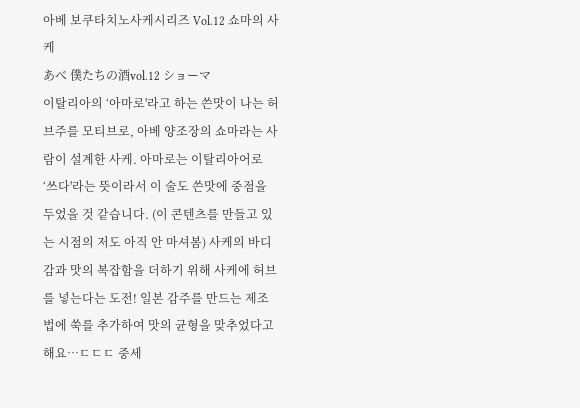아베 보쿠타치노사케시리즈 Vol.12 쇼마의 사케
あべ 僕たちの酒vol.12 ショーマ
이탈리아의 ‘아마로'라고 하는 쓴맛이 나는 허브주를 모티브로, 아베 양조장의 쇼마라는 사람이 설계한 사케. 아마로는 이탈리아어로 ‘쓰다'라는 뜻이라서 이 술도 쓴맛에 중점을 두었을 것 같습니다. (이 콘텐츠를 만들고 있는 시점의 저도 아직 안 마셔봄) 사케의 바디감과 맛의 복잡함을 더하기 위해 사케에 허브를 넣는다는 도전! 일본 감주를 만드는 제조법에 쑥를 추가하여 맛의 균형을 맞추었다고 해요…ㄷㄷㄷ 중세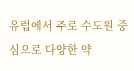유럽에서 주로 수도원 중심으로 다양한 약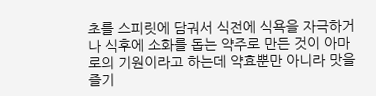초를 스피릿에 담궈서 식전에 식욕을 자극하거나 식후에 소화를 돕는 약주로 만든 것이 아마로의 기원이라고 하는데 약효뿐만 아니라 맛을 즐기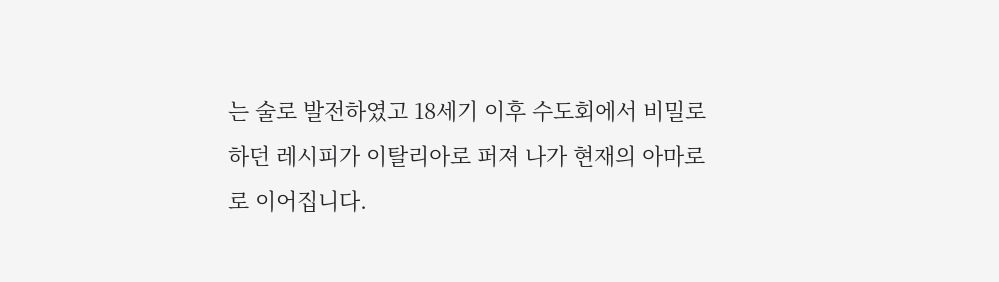는 술로 발전하였고 18세기 이후 수도회에서 비밀로 하던 레시피가 이탈리아로 퍼져 나가 현재의 아마로로 이어집니다.